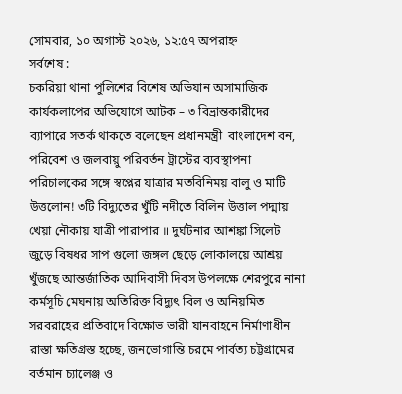সোমবার, ১০ অগাস্ট ২০২৬, ১২:৫৭ অপরাহ্ন
সর্বশেষ :
চকরিয়া থানা পুলিশের বিশেষ অভিযান অসামাজিক কার্যকলাপের অভিযোগে আটক – ৩ বিভ্রান্তকারীদের ব্যাপারে সতর্ক থাকতে বলেছেন প্রধানমন্ত্রী  বাংলাদেশ বন, পরিবেশ ও জলবায়ু পরিবর্তন ট্রাস্টের ব্যবস্থাপনা পরিচালকের সঙ্গে স্বপ্নের যাত্রার মতবিনিময় বালু ও মাটি উত্তলোন! ৩টি বিদ্যুতের খুঁটি নদীতে বিলিন উত্তাল পদ্মায় খেয়া নৌকায় যাত্রী পারাপার ॥ দুর্ঘটনার আশঙ্কা সিলেট জুড়ে বিষধর সাপ গুলো জঙ্গল ছেড়ে লোকালয়ে আশ্রয় খুঁজছে আন্তর্জাতিক আদিবাসী দিবস উপলক্ষে শেরপুরে নানা কর্মসূচি মেঘনায় অতিরিক্ত বিদ্যুৎ বিল ও অনিয়মিত সরবরাহের প্রতিবাদে বিক্ষোভ ভারী যানবাহনে নির্মাণাধীন রাস্তা ক্ষতিগ্রস্ত হচ্ছে, জনভোগান্তি চরমে পার্বত্য চট্টগ্রামের বর্তমান চ্যালেঞ্জ ও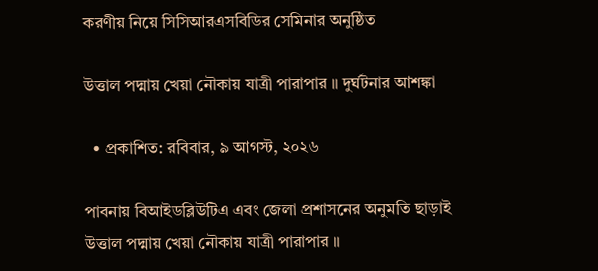করণীয় নিয়ে সিসিআরএসবিডির সেমিনার অনুষ্ঠিত

উত্তাল পদ্মায় খেয়া নৌকায় যাত্রী পারাপার ॥ দুর্ঘটনার আশঙ্কা

  • প্রকাশিত: রবিবার, ৯ আগস্ট, ২০২৬

পাবনায় বিআইডব্লিউটিএ এবং জেলা প্রশাসনের অনুমতি ছাড়াই
উত্তাল পদ্মায় খেয়া নৌকায় যাত্রী পারাপার ॥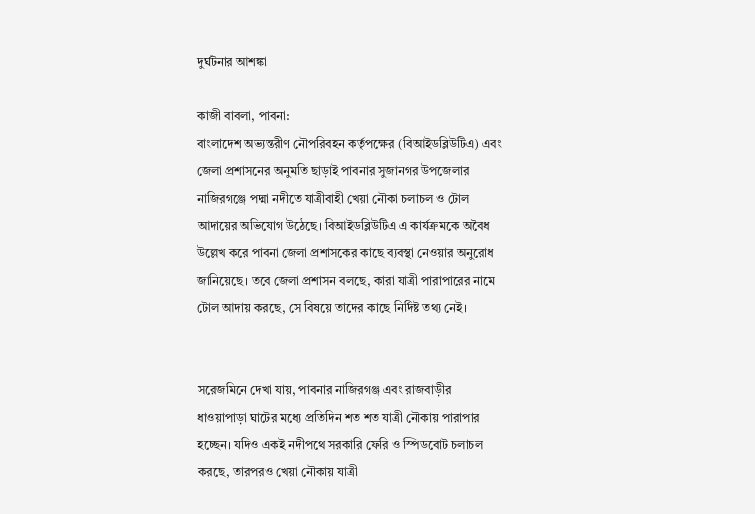দুর্ঘটনার আশঙ্কা

কাজী বাবলা, পাবনা:
বাংলাদেশ অভ্যন্তরীণ নৌপরিবহন কর্তৃপক্ষের (বিআইডব্লিউটিএ) এবং জেলা প্রশাসনের অনুমতি ছাড়াই পাবনার সুজানগর উপজেলার নাজিরগঞ্জে পদ্মা নদীতে যাত্রীবাহী খেয়া নৌকা চলাচল ও টোল আদায়ের অভিযোগ উঠেছে। বিআইডব্লিউটিএ এ কার্যক্রমকে অবৈধ উল্লেখ করে পাবনা জেলা প্রশাসকের কাছে ব্যবস্থা নেওয়ার অনুরোধ জানিয়েছে। তবে জেলা প্রশাসন বলছে, কারা যাত্রী পারাপারের নামে টোল আদায় করছে, সে বিষয়ে তাদের কাছে নির্দিষ্ট তথ্য নেই।


সরেজমিনে দেখা যায়, পাবনার নাজিরগঞ্জ এবং রাজবাড়ীর ধাওয়াপাড়া ঘাটের মধ্যে প্রতিদিন শত শত যাত্রী নৌকায় পারাপার হচ্ছেন। যদিও একই নদীপথে সরকারি ফেরি ও স্পিডবোট চলাচল করছে, তারপরও খেয়া নৌকায় যাত্রী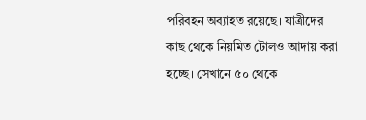পরিবহন অব্যাহত রয়েছে। যাত্রীদের কাছ থেকে নিয়মিত টোলও আদায় করা হচ্ছে। সেখানে ৫০ থেকে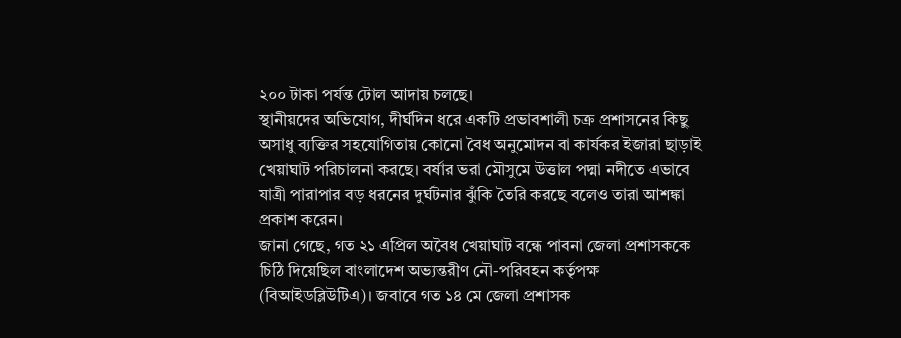২০০ টাকা পর্যন্ত টোল আদায় চলছে।
স্থানীয়দের অভিযোগ, দীর্ঘদিন ধরে একটি প্রভাবশালী চক্র প্রশাসনের কিছু অসাধু ব্যক্তির সহযোগিতায় কোনো বৈধ অনুমোদন বা কার্যকর ইজারা ছাড়াই খেয়াঘাট পরিচালনা করছে। বর্ষার ভরা মৌসুমে উত্তাল পদ্মা নদীতে এভাবে যাত্রী পারাপার বড় ধরনের দুর্ঘটনার ঝুঁকি তৈরি করছে বলেও তারা আশঙ্কা প্রকাশ করেন।
জানা গেছে, গত ২১ এপ্রিল অবৈধ খেয়াঘাট বন্ধে পাবনা জেলা প্রশাসককে চিঠি দিয়েছিল বাংলাদেশ অভ্যন্তরীণ নৌ-পরিবহন কর্তৃপক্ষ (বিআইডব্লিউটিএ)। জবাবে গত ১৪ মে জেলা প্রশাসক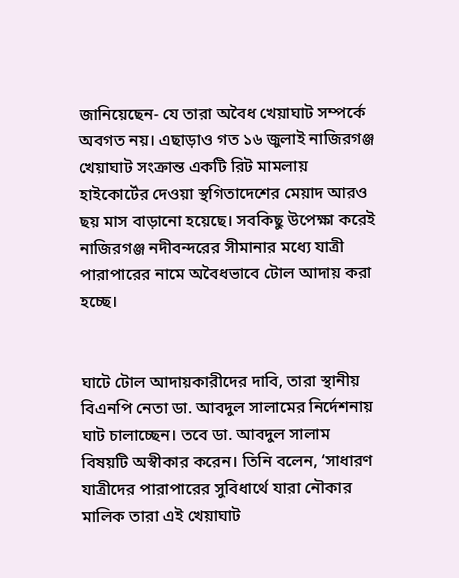জানিয়েছেন- যে তারা অবৈধ খেয়াঘাট সম্পর্কে অবগত নয়। এছাড়াও গত ১৬ জুলাই নাজিরগঞ্জ খেয়াঘাট সংক্রান্ত একটি রিট মামলায় হাইকোর্টের দেওয়া স্থগিতাদেশের মেয়াদ আরও ছয় মাস বাড়ানো হয়েছে। সবকিছু উপেক্ষা করেই নাজিরগঞ্জ নদীবন্দরের সীমানার মধ্যে যাত্রী পারাপারের নামে অবৈধভাবে টোল আদায় করা হচ্ছে।


ঘাটে টোল আদায়কারীদের দাবি, তারা স্থানীয় বিএনপি নেতা ডা. আবদুল সালামের নির্দেশনায় ঘাট চালাচ্ছেন। তবে ডা. আবদুল সালাম বিষয়টি অস্বীকার করেন। তিনি বলেন, ‘সাধারণ যাত্রীদের পারাপারের সুবিধার্থে যারা নৌকার মালিক তারা এই খেয়াঘাট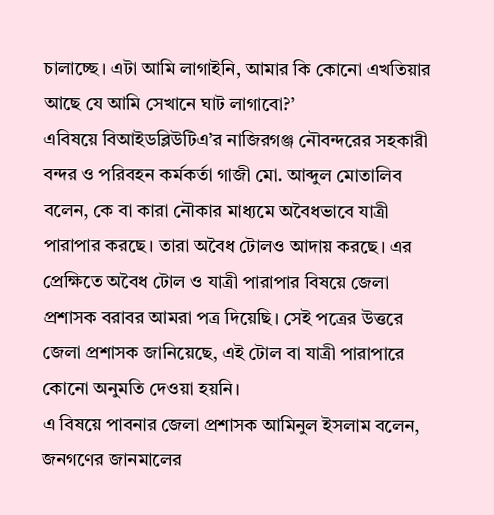চালাচ্ছে। এটা আমি লাগাইনি, আমার কি কোনো এখতিয়ার আছে যে আমি সেখানে ঘাট লাগাবো?’
এবিষয়ে বিআইডব্লিউটিএ’র নাজিরগঞ্জ নৌবন্দরের সহকারী বন্দর ও পরিবহন কর্মকর্তা গাজী মো. আব্দুল মোতালিব বলেন, কে বা কারা নৌকার মাধ্যমে অবৈধভাবে যাত্রী পারাপার করছে। তারা অবৈধ টোলও আদায় করছে। এর প্রেক্ষিতে অবৈধ টোল ও যাত্রী পারাপার বিষয়ে জেলা প্রশাসক বরাবর আমরা পত্র দিয়েছি। সেই পত্রের উত্তরে জেলা প্রশাসক জানিয়েছে, এই টোল বা যাত্রী পারাপারে কোনো অনুমতি দেওয়া হয়নি।
এ বিষয়ে পাবনার জেলা প্রশাসক আমিনুল ইসলাম বলেন, জনগণের জানমালের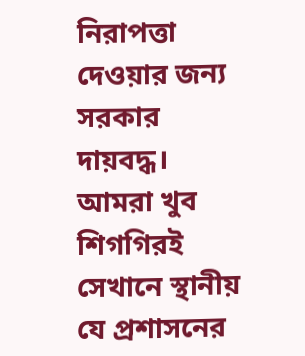নিরাপত্তা দেওয়ার জন্য সরকার দায়বদ্ধ। আমরা খুব শিগগিরই সেখানে স্থানীয় যে প্রশাসনের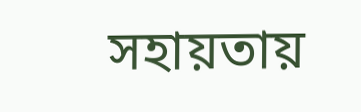সহায়তায়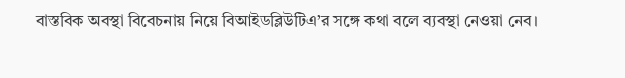বাস্তবিক অবস্থা বিবেচনায় নিয়ে বিআইডব্লিউটিএ’র সঙ্গে কথা বলে ব্যবস্থা নেওয়া নেব।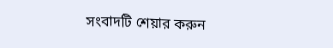সংবাদটি শেয়ার করুন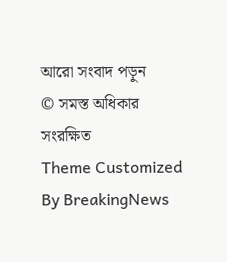আরো সংবাদ পড়ুন
© সমস্ত অধিকার সংরক্ষিত
Theme Customized By BreakingNews